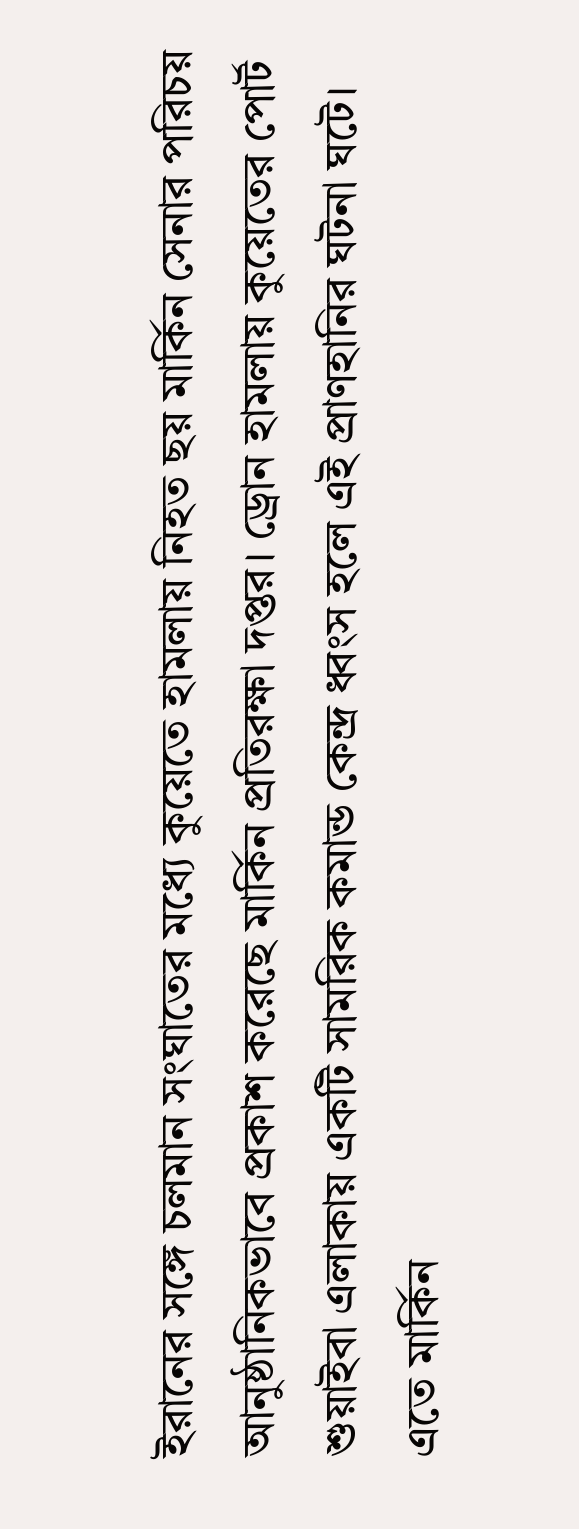ইরানের সঙ্গে চলমান সংঘাতের মধ্যে কুয়েতে হামলায় নিহত ছয় মার্কিন সেনার পরিচয় আনুষ্ঠানিকভাবে প্রকাশ করেছে মার্কিন প্রতিরক্ষা দপ্তর। ড্রোন হামলায় কুয়েতের পোর্ট শুয়াইবা এলাকায় একটি সামরিক কমান্ড কেন্দ্র ধ্বংস হলে এই প্রাণহানির ঘটনা ঘটে। এতে মার্কিন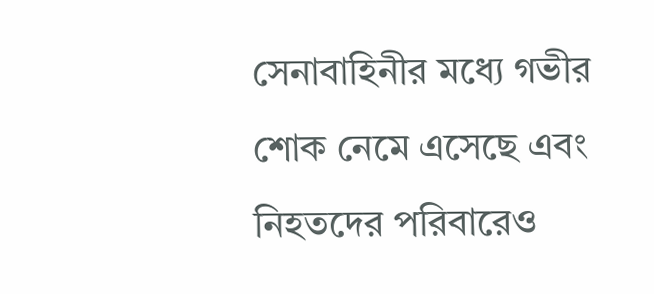সেনাবাহিনীর মধ্যে গভীর শোক নেমে এসেছে এবং নিহতদের পরিবারেও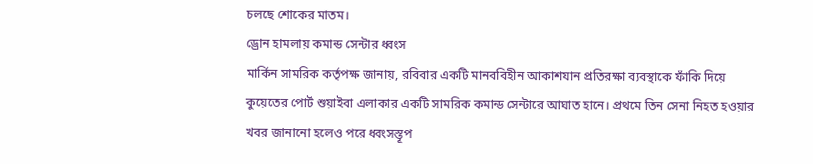চলছে শোকের মাতম।
ড্রোন হামলায় কমান্ড সেন্টার ধ্বংস
মার্কিন সামরিক কর্তৃপক্ষ জানায়, রবিবার একটি মানববিহীন আকাশযান প্রতিরক্ষা ব্যবস্থাকে ফাঁকি দিয়ে কুয়েতের পোর্ট শুয়াইবা এলাকার একটি সামরিক কমান্ড সেন্টারে আঘাত হানে। প্রথমে তিন সেনা নিহত হওয়ার খবর জানানো হলেও পরে ধ্বংসস্তূপ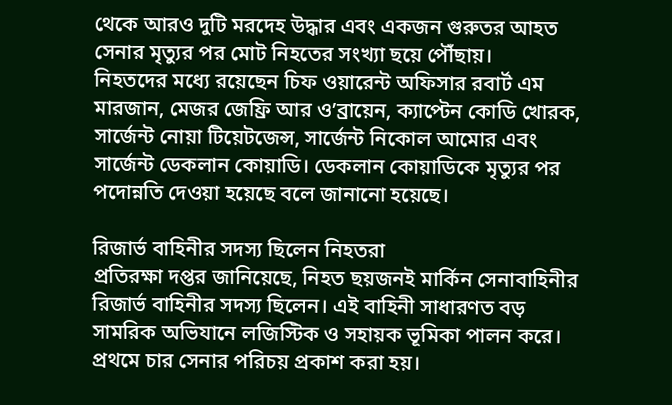থেকে আরও দুটি মরদেহ উদ্ধার এবং একজন গুরুতর আহত সেনার মৃত্যুর পর মোট নিহতের সংখ্যা ছয়ে পৌঁছায়।
নিহতদের মধ্যে রয়েছেন চিফ ওয়ারেন্ট অফিসার রবার্ট এম মারজান, মেজর জেফ্রি আর ও’ব্রায়েন, ক্যাপ্টেন কোডি খোরক, সার্জেন্ট নোয়া টিয়েটজেন্স, সার্জেন্ট নিকোল আমোর এবং সার্জেন্ট ডেকলান কোয়াডি। ডেকলান কোয়াডিকে মৃত্যুর পর পদোন্নতি দেওয়া হয়েছে বলে জানানো হয়েছে।

রিজার্ভ বাহিনীর সদস্য ছিলেন নিহতরা
প্রতিরক্ষা দপ্তর জানিয়েছে, নিহত ছয়জনই মার্কিন সেনাবাহিনীর রিজার্ভ বাহিনীর সদস্য ছিলেন। এই বাহিনী সাধারণত বড় সামরিক অভিযানে লজিস্টিক ও সহায়ক ভূমিকা পালন করে।
প্রথমে চার সেনার পরিচয় প্রকাশ করা হয়।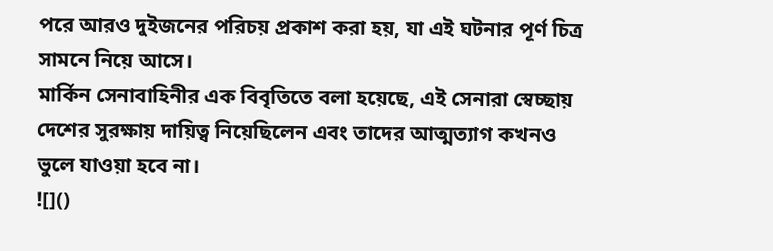পরে আরও দুইজনের পরিচয় প্রকাশ করা হয়, যা এই ঘটনার পূর্ণ চিত্র সামনে নিয়ে আসে।
মার্কিন সেনাবাহিনীর এক বিবৃতিতে বলা হয়েছে, এই সেনারা স্বেচ্ছায় দেশের সুরক্ষায় দায়িত্ব নিয়েছিলেন এবং তাদের আত্মত্যাগ কখনও ভুলে যাওয়া হবে না।
![]()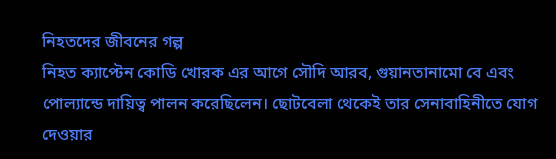নিহতদের জীবনের গল্প
নিহত ক্যাপ্টেন কোডি খোরক এর আগে সৌদি আরব, গুয়ানতানামো বে এবং পোল্যান্ডে দায়িত্ব পালন করেছিলেন। ছোটবেলা থেকেই তার সেনাবাহিনীতে যোগ দেওয়ার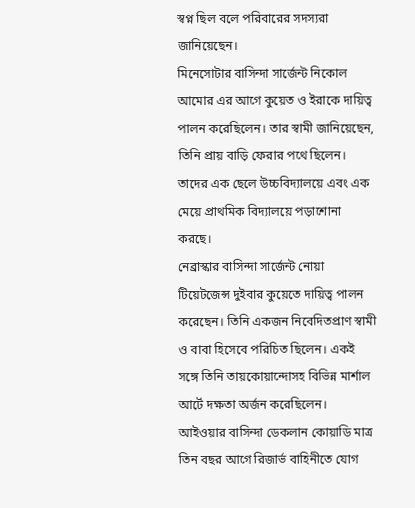স্বপ্ন ছিল বলে পরিবারের সদস্যরা জানিয়েছেন।
মিনেসোটার বাসিন্দা সার্জেন্ট নিকোল আমোর এর আগে কুয়েত ও ইরাকে দায়িত্ব পালন করেছিলেন। তার স্বামী জানিয়েছেন, তিনি প্রায় বাড়ি ফেরার পথে ছিলেন। তাদের এক ছেলে উচ্চবিদ্যালয়ে এবং এক মেয়ে প্রাথমিক বিদ্যালয়ে পড়াশোনা করছে।
নেব্রাস্কার বাসিন্দা সার্জেন্ট নোয়া টিয়েটজেন্স দুইবার কুয়েতে দায়িত্ব পালন করেছেন। তিনি একজন নিবেদিতপ্রাণ স্বামী ও বাবা হিসেবে পরিচিত ছিলেন। একই সঙ্গে তিনি তায়কোয়ান্দোসহ বিভিন্ন মার্শাল আর্টে দক্ষতা অর্জন করেছিলেন।
আইওয়ার বাসিন্দা ডেকলান কোয়াডি মাত্র তিন বছর আগে রিজার্ভ বাহিনীতে যোগ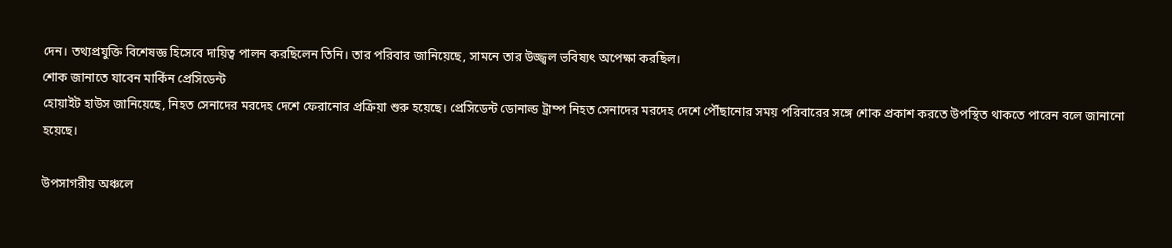দেন। তথ্যপ্রযুক্তি বিশেষজ্ঞ হিসেবে দায়িত্ব পালন করছিলেন তিনি। তার পরিবার জানিয়েছে, সামনে তার উজ্জ্বল ভবিষ্যৎ অপেক্ষা করছিল।
শোক জানাতে যাবেন মার্কিন প্রেসিডেন্ট
হোয়াইট হাউস জানিয়েছে, নিহত সেনাদের মরদেহ দেশে ফেরানোর প্রক্রিয়া শুরু হয়েছে। প্রেসিডেন্ট ডোনাল্ড ট্রাম্প নিহত সেনাদের মরদেহ দেশে পৌঁছানোর সময় পরিবারের সঙ্গে শোক প্রকাশ করতে উপস্থিত থাকতে পারেন বলে জানানো হয়েছে।

উপসাগরীয় অঞ্চলে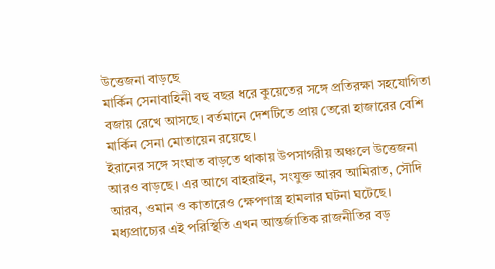উত্তেজনা বাড়ছে
মার্কিন সেনাবাহিনী বহু বছর ধরে কুয়েতের সঙ্গে প্রতিরক্ষা সহযোগিতা বজায় রেখে আসছে। বর্তমানে দেশটিতে প্রায় তেরো হাজারের বেশি মার্কিন সেনা মোতায়েন রয়েছে।
ইরানের সঙ্গে সংঘাত বাড়তে থাকায় উপসাগরীয় অঞ্চলে উত্তেজনা আরও বাড়ছে। এর আগে বাহরাইন, সংযুক্ত আরব আমিরাত, সৌদি আরব, ওমান ও কাতারেও ক্ষেপণাস্ত্র হামলার ঘটনা ঘটেছে।
মধ্যপ্রাচ্যের এই পরিস্থিতি এখন আন্তর্জাতিক রাজনীতির বড়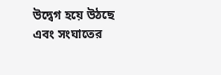উদ্বেগ হয়ে উঠছে এবং সংঘাতের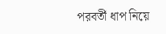পরবর্তী ধাপ নিয়ে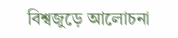বিশ্বজুড়ে আলোচনা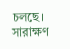চলছে।
সারাক্ষণ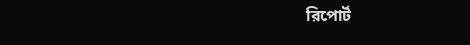রিপোর্ট